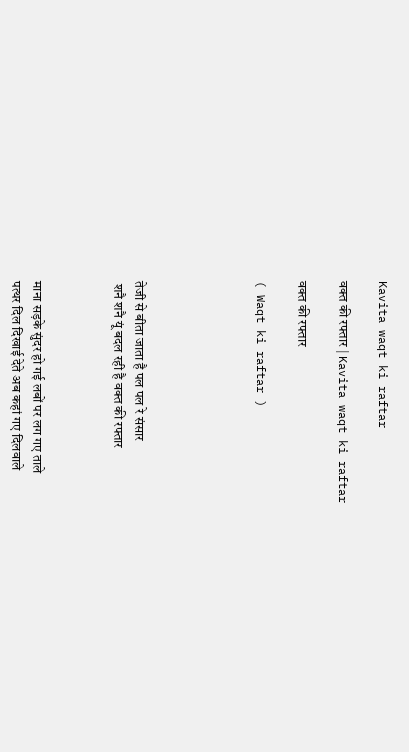Kavita waqt ki raftar

वक्त की रफ्तार | Kavita waqt ki raftar

वक्त की रफ्तार

( Waqt ki raftar )





तेजी से बीता जाता है पल पल रे संसार
 शनै शनै यूं बदल रही है वक्त की रफ्तार



माना सड़के सुंदर हो गई लबों पर लग गए ताले
पत्थर दिल दिखाई देते अब कहां गए दिलवाले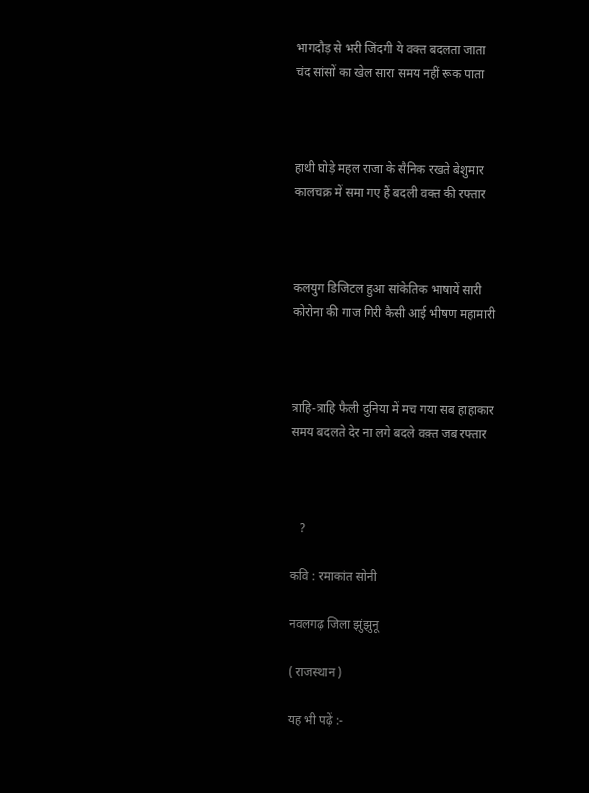भागदौड़ से भरी जिंदगी ये वक्त बदलता जाता
चंद सांसों का खेल सारा समय नहीं रूक पाता



हाथी घोड़े महल राजा के सैनिक रखते बेशुमार
कालचक्र में समा गए हैं बदली वक्त की रफ्तार



कलयुग डिजिटल हुआ सांकेतिक भाषायें सारी
कोरोना की गाज गिरी कैसी आई भीषण महामारी



त्राहि-त्राहि फैली दुनिया में मच गया सब हाहाकार
समय बदलते देर ना लगे बदले वक़्त जब रफ्तार



   ?

कवि : रमाकांत सोनी

नवलगढ़ जिला झुंझुनू

( राजस्थान )

यह भी पढ़ें :-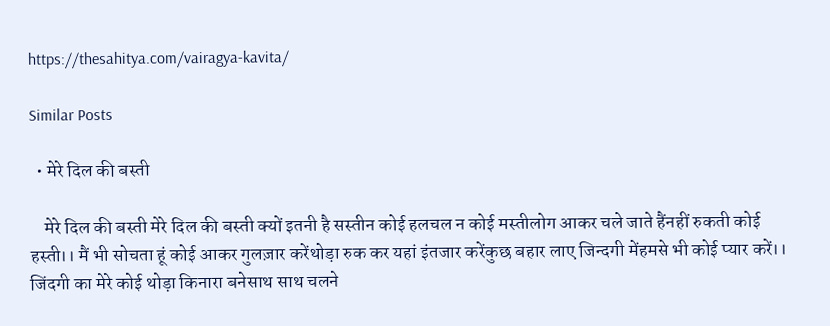https://thesahitya.com/vairagya-kavita/

Similar Posts

  • मेरे दिल की बस्ती

    मेरे दिल की बस्ती मेरे दिल की बस्ती क्यों इतनी है सस्तीन कोई हलचल न कोई मस्तीलोग आकर चले जाते हैंनहीं रुकती कोई हस्ती।। मैं भी सोचता हूं कोई आकर गुलज़ार करेंथोड़ा रुक कर यहां इंतजार करेंकुछ बहार लाए जिन्दगी मेंहमसे भी कोई प्यार करें।। जिंदगी का मेरे कोई थोड़ा किनारा बनेसाथ साथ चलने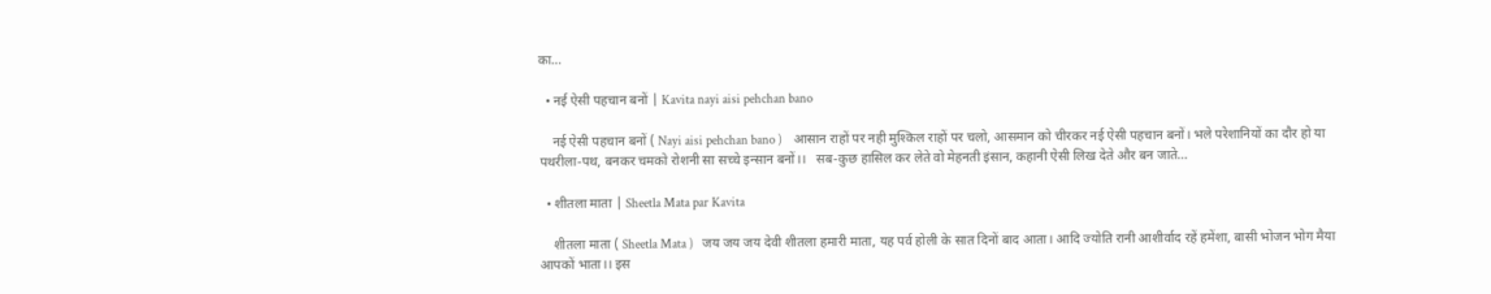का…

  • नई ऐसी पहचान बनों | Kavita nayi aisi pehchan bano

    नई ऐसी पहचान बनों ( Nayi aisi pehchan bano )    आसान राहों पर नही मुश्किल राहों पर चलो, आसमान को चीरकर नई ऐसी पहचान बनों। भले परेशानियों का दौर हो या पथरीला-पथ, बनकर चमको रोशनी सा सच्चे इन्सान बनों।।   सब-कुछ हासिल कर लेते वो मेहनती इंसान, कहानी ऐसी लिख देते और बन जाते…

  • शीतला माता | Sheetla Mata par Kavita

    शीतला माता ( Sheetla Mata )   जय जय जय देवी शीतला हमारी माता, यह पर्व होली के सात दिनों बाद आता। आदि ज्योति रानी आशीर्वाद रहें हमेंशा, बासी भोजन भोग मैया आपकों भाता।। इस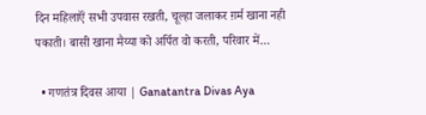दिन महिलाऍं सभी उपवास रखती, चूल्हा जलाकर ग़र्म खाना नही पकाती। बासी खाना मैय्या को अर्पित वो करती, परिवार में…

  • गणतंत्र दिवस आया | Ganatantra Divas Aya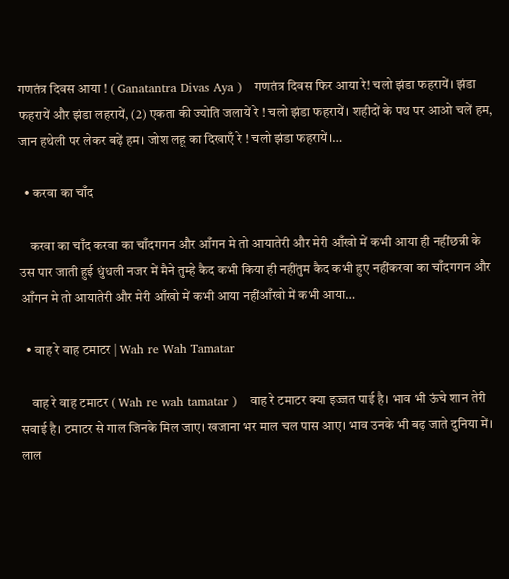गणतंत्र दिवस आया ! ( Ganatantra Divas Aya )   गणतंत्र दिवस फिर आया रे! चलो झंडा फहरायें। झंडा फहरायें और झंडा लहरायें, (2) एकता की ज्योति जलायें रे ! चलो झंडा फहरायें। शहीदों के पथ पर आओ चलें हम, जान हथेली पर लेकर बढ़ें हम। जोश लहू का दिखाएँ रे ! चलो झंडा फहरायें।…

  • करवा का चाँद

    करवा का चाँद करवा का चाँदगगन और आँगन मे तो आयातेरी और मेरी आँखो में कभी आया ही नहींछन्नी के उस पार जाती हुई धुंधली नजर में मैने तुम्हे कैद कभी किया ही नहींतुम कैद कभी हुए नहींकरवा का चाँदगगन और आँगन मे तो आयातेरी और मेरी आँखो में कभी आया नहींआँखो में कभी आया…

  • वाह रे वाह टमाटर | Wah re Wah Tamatar

    वाह रे वाह टमाटर ( Wah re wah tamatar )   वाह रे टमाटर क्या इज्जत पाई है। भाव भी ऊंचे शान तेरी सवाई है। टमाटर से गाल जिनके मिल जाए। खजाना भर माल चल पास आए। भाव उनके भी बढ़ जाते दुनिया में। लाल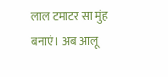लाल टमाटर सा मुंह बनाएं। अब आलू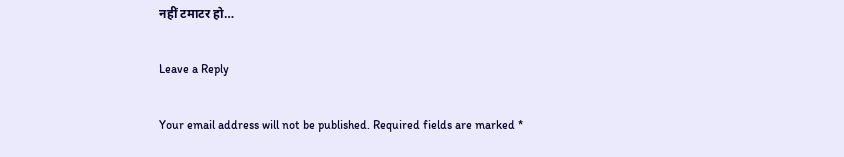नहीं टमाटर हो…

Leave a Reply

Your email address will not be published. Required fields are marked *